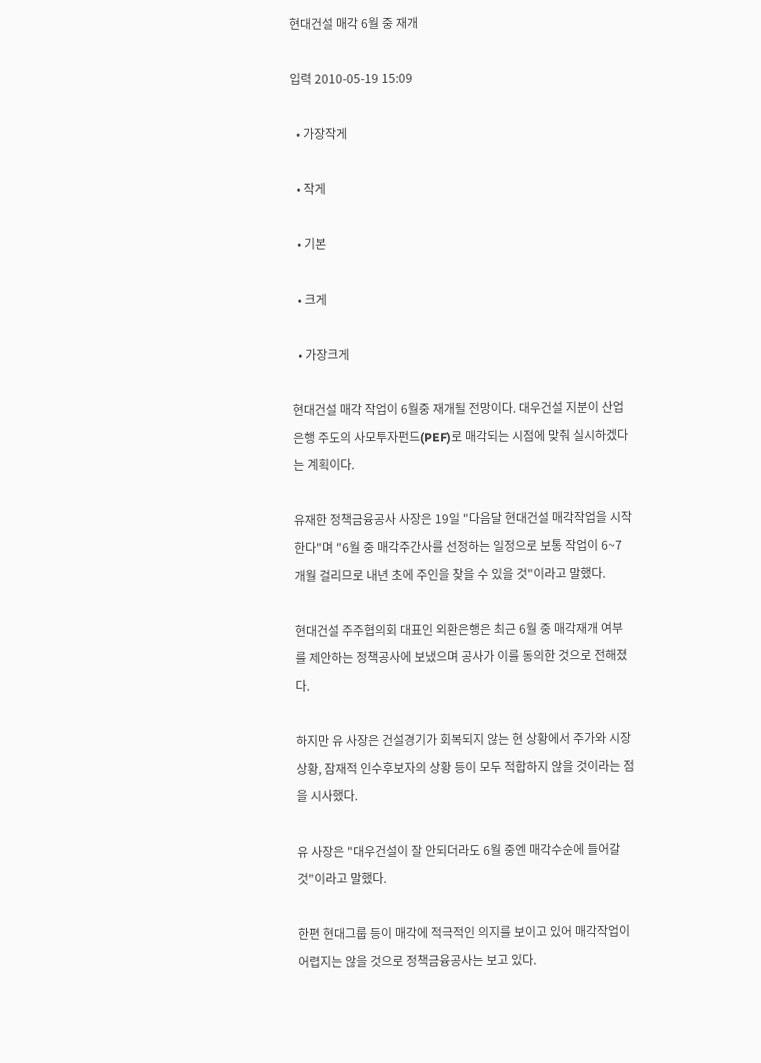현대건설 매각 6월 중 재개

입력 2010-05-19 15:09

  • 가장작게

  • 작게

  • 기본

  • 크게

  • 가장크게

현대건설 매각 작업이 6월중 재개될 전망이다. 대우건설 지분이 산업은행 주도의 사모투자펀드(PEF)로 매각되는 시점에 맞춰 실시하겠다는 계획이다.

유재한 정책금융공사 사장은 19일 "다음달 현대건설 매각작업을 시작한다"며 "6월 중 매각주간사를 선정하는 일정으로 보통 작업이 6~7개월 걸리므로 내년 초에 주인을 찾을 수 있을 것"이라고 말했다.

현대건설 주주협의회 대표인 외환은행은 최근 6월 중 매각재개 여부를 제안하는 정책공사에 보냈으며 공사가 이를 동의한 것으로 전해졌다.

하지만 유 사장은 건설경기가 회복되지 않는 현 상황에서 주가와 시장상황, 잠재적 인수후보자의 상황 등이 모두 적합하지 않을 것이라는 점을 시사했다.

유 사장은 "대우건설이 잘 안되더라도 6월 중엔 매각수순에 들어갈 것"이라고 말했다.

한편 현대그룹 등이 매각에 적극적인 의지를 보이고 있어 매각작업이 어렵지는 않을 것으로 정책금융공사는 보고 있다.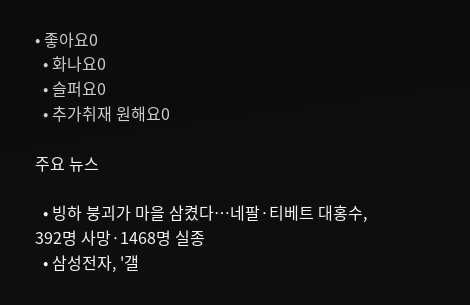• 좋아요0
  • 화나요0
  • 슬퍼요0
  • 추가취재 원해요0

주요 뉴스

  • 빙하 붕괴가 마을 삼켰다…네팔·티베트 대홍수, 392명 사망·1468명 실종
  • 삼성전자, '갤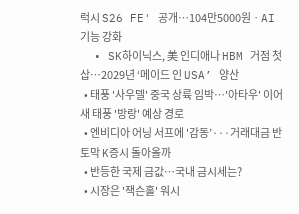럭시 S26 FE' 공개⋯104만5000원ㆍAI 기능 강화
  • SK하이닉스, 美 인디애나 HBM 거점 첫삽…2029년 ‘메이드 인 USA’ 양산
  • 태풍 '사우델' 중국 상륙 임박…'아타우' 이어 새 태풍 '방랑' 예상 경로
  • 엔비디아 어닝 서프에 '감동’···거래대금 반토막 K증시 돌아올까
  • 반등한 국제 금값…국내 금시세는?
  • 시장은 '잭슨홀' 워시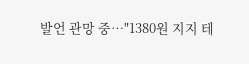발언 관망 중⋯"1380원 지지 테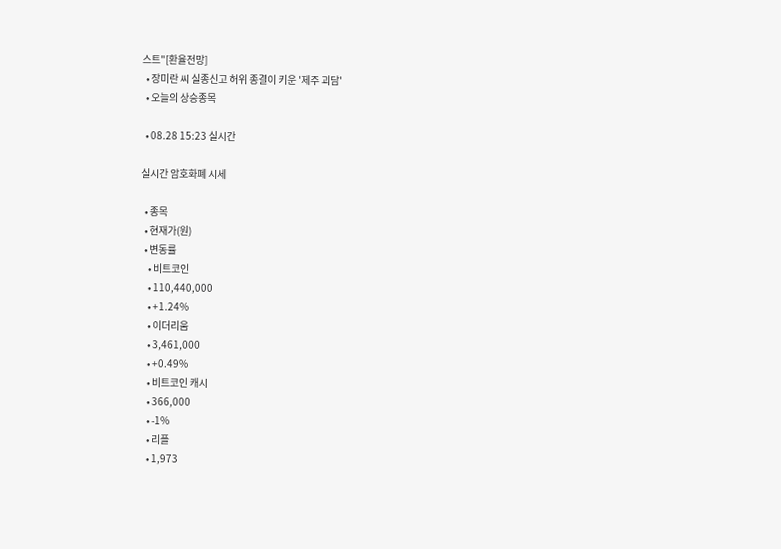스트"[환율전망]
  • 장미란 씨 실종신고 허위 종결이 키운 '제주 괴담'
  • 오늘의 상승종목

  • 08.28 15:23 실시간

실시간 암호화폐 시세

  • 종목
  • 현재가(원)
  • 변동률
    • 비트코인
    • 110,440,000
    • +1.24%
    • 이더리움
    • 3,461,000
    • +0.49%
    • 비트코인 캐시
    • 366,000
    • -1%
    • 리플
    • 1,973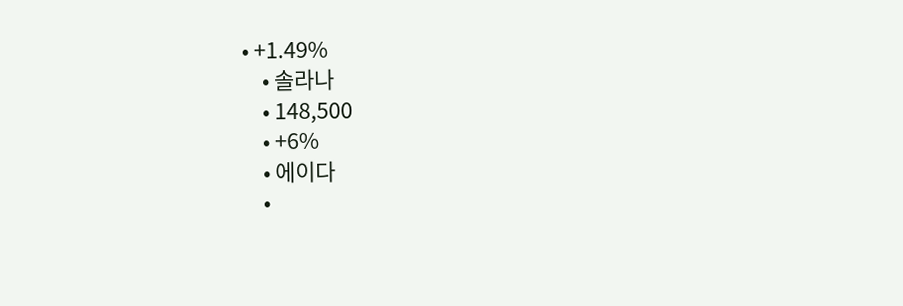• +1.49%
    • 솔라나
    • 148,500
    • +6%
    • 에이다
    •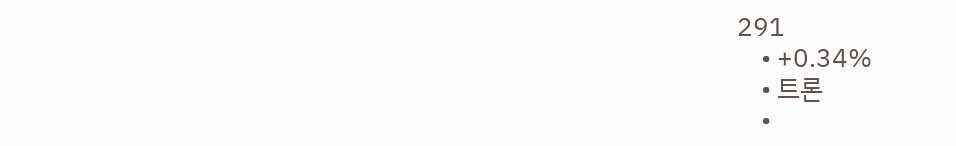291
    • +0.34%
    • 트론
    •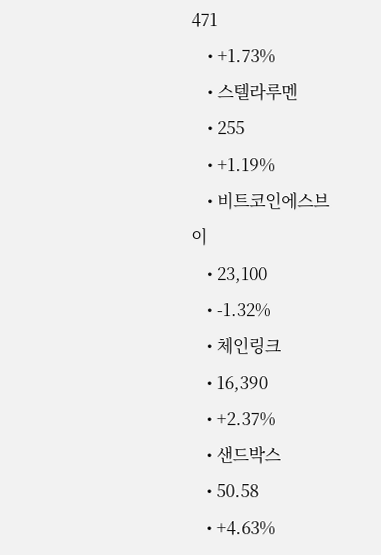471
    • +1.73%
    • 스텔라루멘
    • 255
    • +1.19%
    • 비트코인에스브이
    • 23,100
    • -1.32%
    • 체인링크
    • 16,390
    • +2.37%
    • 샌드박스
    • 50.58
    • +4.63%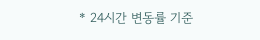* 24시간 변동률 기준